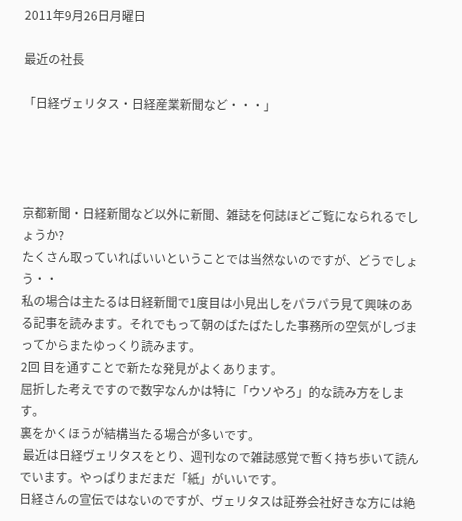2011年9月26日月曜日

最近の社長

「日経ヴェリタス・日経産業新聞など・・・」




京都新聞・日経新聞など以外に新聞、雑誌を何誌ほどご覧になられるでしょうか?
たくさん取っていればいいということでは当然ないのですが、どうでしょう・・
私の場合は主たるは日経新聞で1度目は小見出しをパラパラ見て興味のある記事を読みます。それでもって朝のばたばたした事務所の空気がしづまってからまたゆっくり読みます。
2回 目を通すことで新たな発見がよくあります。
屈折した考えですので数字なんかは特に「ウソやろ」的な読み方をします。
裏をかくほうが結構当たる場合が多いです。
 最近は日経ヴェリタスをとり、週刊なので雑誌感覚で暫く持ち歩いて読んでいます。やっぱりまだまだ「紙」がいいです。
日経さんの宣伝ではないのですが、ヴェリタスは証券会社好きな方には絶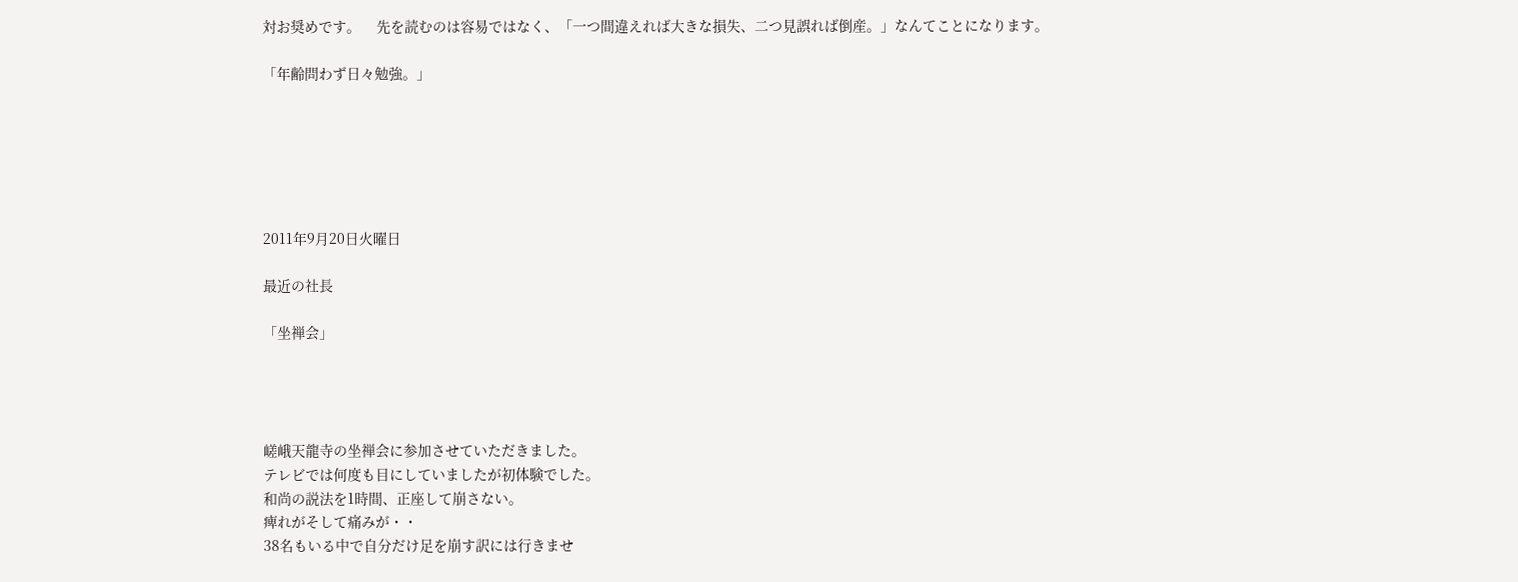対お奨めです。    先を読むのは容易ではなく、「一つ間違えれば大きな損失、二つ見誤れば倒産。」なんてことになります。

「年齢問わず日々勉強。」






2011年9月20日火曜日

最近の社長

「坐禅会」




嵯峨天龍寺の坐禅会に参加させていただきました。
テレビでは何度も目にしていましたが初体験でした。
和尚の説法を1時間、正座して崩さない。
痺れがそして痛みが・・
38名もいる中で自分だけ足を崩す訳には行きませ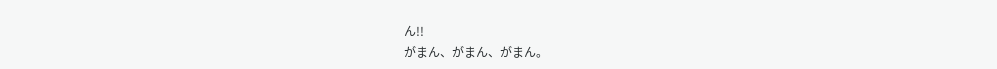ん!!
がまん、がまん、がまん。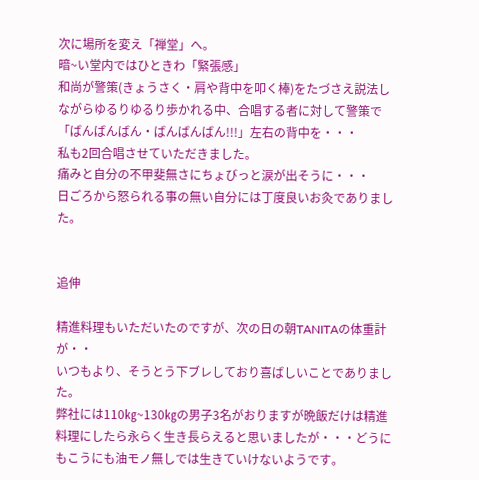次に場所を変え「禅堂」へ。
暗~い堂内ではひときわ「緊張感」
和尚が警策(きょうさく・肩や背中を叩く棒)をたづさえ説法しながらゆるりゆるり歩かれる中、合唱する者に対して警策で
「ばんばんばん・ばんばんばん!!!」左右の背中を・・・
私も2回合唱させていただきました。
痛みと自分の不甲斐無さにちょびっと涙が出そうに・・・
日ごろから怒られる事の無い自分には丁度良いお灸でありました。


追伸

精進料理もいただいたのですが、次の日の朝TANITAの体重計が・・
いつもより、そうとう下ブレしており喜ばしいことでありました。
弊社には110㎏~130㎏の男子3名がおりますが晩飯だけは精進料理にしたら永らく生き長らえると思いましたが・・・どうにもこうにも油モノ無しでは生きていけないようです。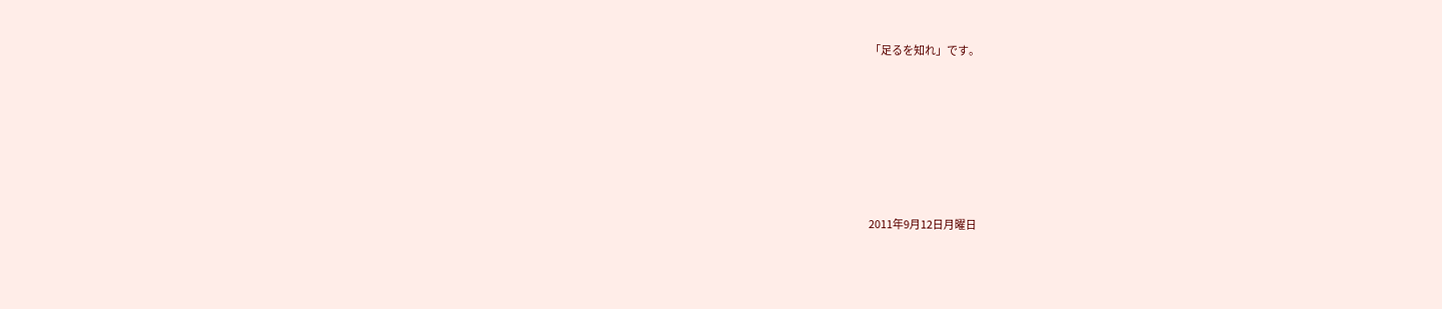「足るを知れ」です。






2011年9月12日月曜日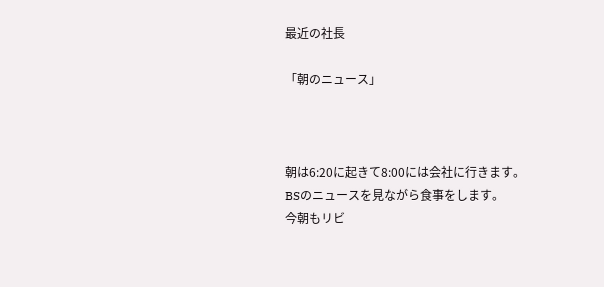最近の社長

「朝のニュース」



朝は6:20に起きて8:00には会社に行きます。
BSのニュースを見ながら食事をします。
今朝もリビ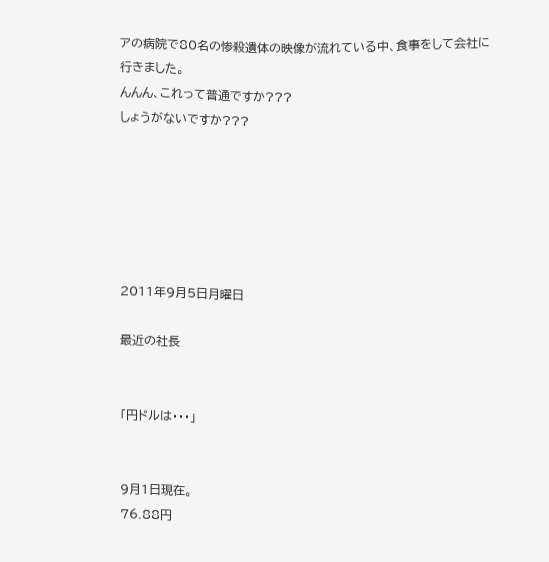アの病院で80名の惨殺遺体の映像が流れている中、食事をして会社に行きました。
んんん、これって普通ですか???
しょうがないですか???






2011年9月5日月曜日

最近の社長


「円ドルは・・・」


9月1日現在。
76.88円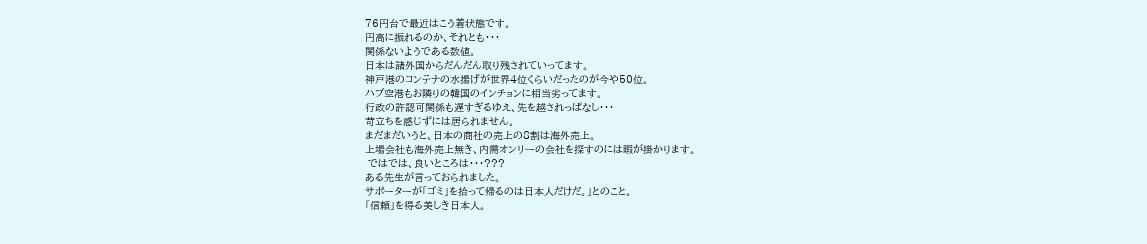76円台で最近はこう着状態です。
円高に振れるのか、それとも・・・
関係ないようである数値。
日本は諸外国からだんだん取り残されていってます。
神戸港のコンテナの水揚げが世界4位くらいだったのが今や50位。
ハブ空港もお隣りの韓国のインチョンに相当劣ってます。
行政の許認可関係も遅すぎるゆえ、先を越されっぱなし・・・
苛立ちを感じずには居られません。
まだまだいうと、日本の商社の売上の8割は海外売上。
上場会社も海外売上無き、内需オンリーの会社を探すのには暇が掛かります。
 ではでは、良いところは・・・???
ある先生が言っておられました。
サポーターが「ゴミ」を拾って帰るのは日本人だけだ。」とのこと。
「信頼」を得る美しき日本人。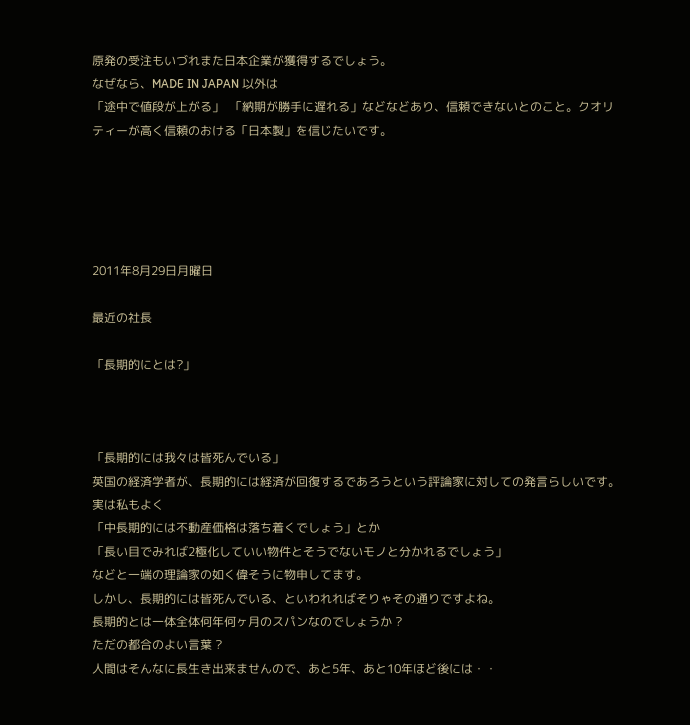原発の受注もいづれまた日本企業が獲得するでしょう。
なぜなら、MADE IN JAPAN 以外は
「途中で値段が上がる」  「納期が勝手に遅れる」などなどあり、信頼できないとのこと。クオリティーが高く信頼のおける「日本製」を信じたいです。





2011年8月29日月曜日

最近の社長

「長期的にとは?」



「長期的には我々は皆死んでいる」
英国の経済学者が、長期的には経済が回復するであろうという評論家に対しての発言らしいです。
実は私もよく
「中長期的には不動産価格は落ち着くでしょう」とか
「長い目でみれば2極化していい物件とそうでないモノと分かれるでしょう」
などと一端の理論家の如く偉そうに物申してます。
しかし、長期的には皆死んでいる、といわれればそりゃその通りですよね。
長期的とは一体全体何年何ヶ月のスパンなのでしょうか ?
ただの都合のよい言葉 ?
人間はそんなに長生き出来ませんので、あと5年、あと10年ほど後には・・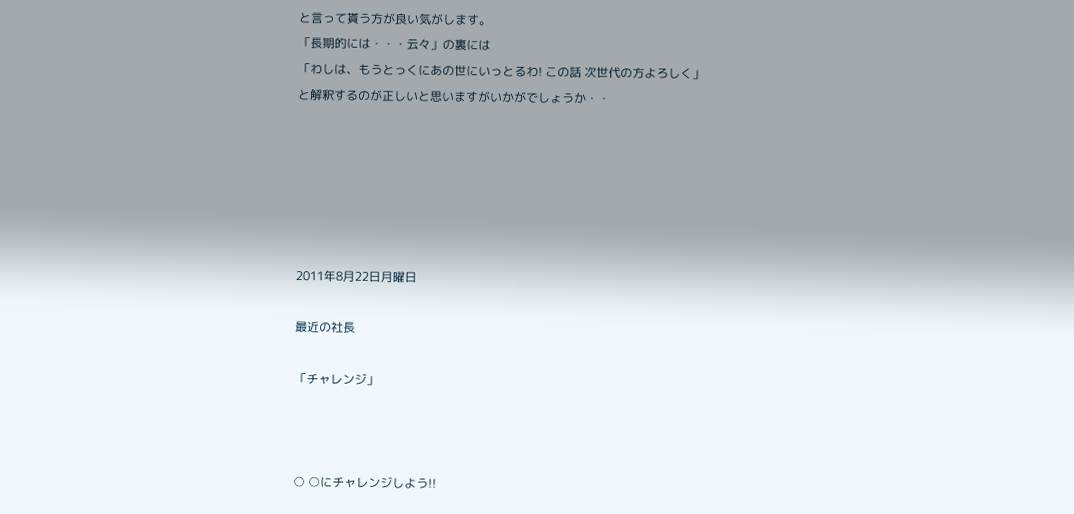と言って貰う方が良い気がします。
「長期的には・・・云々」の裏には
「わしは、もうとっくにあの世にいっとるわ! この話 次世代の方よろしく」
と解釈するのが正しいと思いますがいかがでしょうか・・






2011年8月22日月曜日

最近の社長

「チャレンジ」



○ ○にチャレンジしよう!!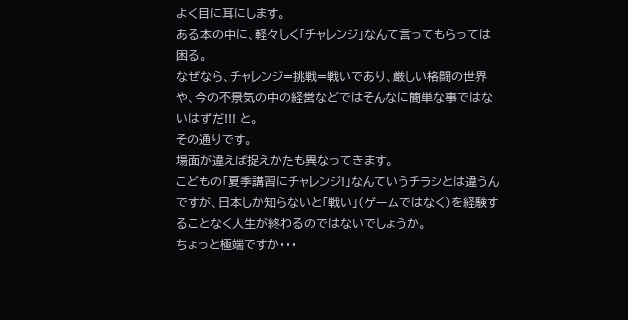よく目に耳にします。
ある本の中に、軽々しく「チャレンジ」なんて言ってもらっては困る。
なぜなら、チャレンジ=挑戦=戦いであり、厳しい格闘の世界や、今の不景気の中の経営などではそんなに簡単な事ではないはずだ!!! と。
その通りです。
場面が違えば捉えかたも異なってきます。
こどもの「夏季講習にチャレンジ!」なんていうチラシとは違うんですが、日本しか知らないと「戦い」(ゲームではなく)を経験することなく人生が終わるのではないでしょうか。
ちょっと極端ですか・・・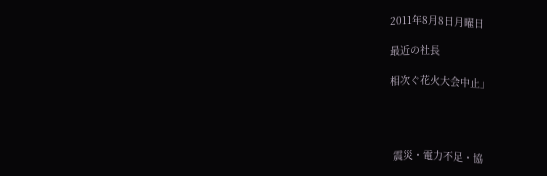2011年8月8日月曜日

最近の社長

相次ぐ花火大会中止」




 震災・電力不足・協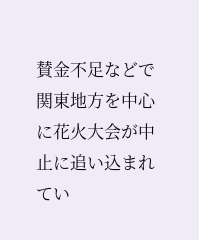賛金不足などで関東地方を中心に花火大会が中止に追い込まれてい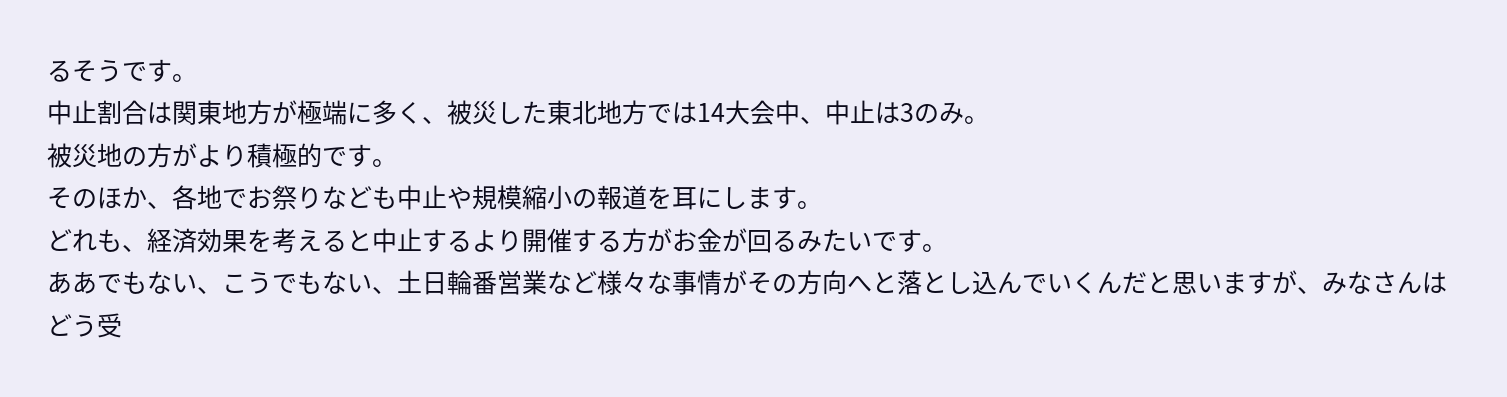るそうです。
中止割合は関東地方が極端に多く、被災した東北地方では14大会中、中止は3のみ。
被災地の方がより積極的です。
そのほか、各地でお祭りなども中止や規模縮小の報道を耳にします。
どれも、経済効果を考えると中止するより開催する方がお金が回るみたいです。
ああでもない、こうでもない、土日輪番営業など様々な事情がその方向へと落とし込んでいくんだと思いますが、みなさんはどう受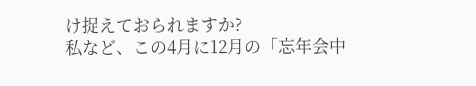け捉えておられますか?
私など、この4月に12月の「忘年会中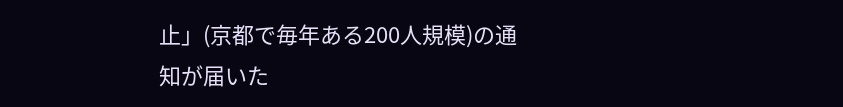止」(京都で毎年ある200人規模)の通知が届いた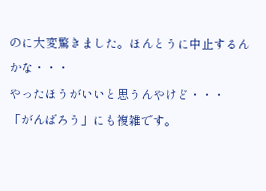のに大変驚きました。ほんとうに中止するんかな・・・
やったほうがいいと思うんやけど・・・
「がんばろう」にも複雑です。